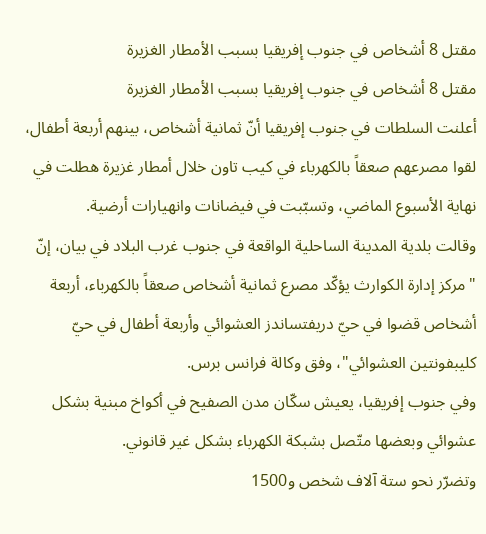مقتل 8 أشخاص في جنوب إفريقيا بسبب الأمطار الغزيرة
مقتل 8 أشخاص في جنوب إفريقيا بسبب الأمطار الغزيرة
أعلنت السلطات في جنوب إفريقيا أنّ ثمانية أشخاص، بينهم أربعة أطفال، لقوا مصرعهم صعقاً بالكهرباء في كيب تاون خلال أمطار غزيرة هطلت في نهاية الأسبوع الماضي، وتسبّبت في فيضانات وانهيارات أرضية.
وقالت بلدية المدينة الساحلية الواقعة في جنوب غرب البلاد في بيان، إنّ "مركز إدارة الكوارث يؤكّد مصرع ثمانية أشخاص صعقاً بالكهرباء، أربعة أشخاص قضوا في حيّ دريفتساندز العشوائي وأربعة أطفال في حيّ كليبفونتين العشوائي"، وفق وكالة فرانس برس.
وفي جنوب إفريقيا، يعيش سكّان مدن الصفيح في أكواخ مبنية بشكل عشوائي وبعضها متّصل بشبكة الكهرباء بشكل غير قانوني.
وتضرّر نحو ستة آلاف شخص و1500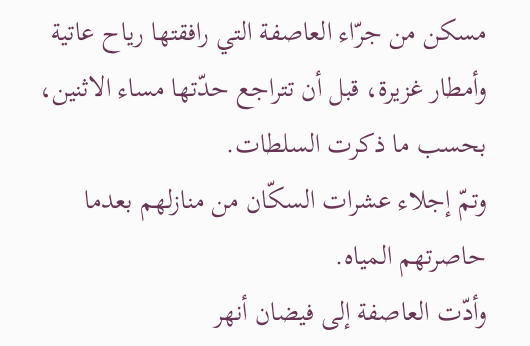مسكن من جرّاء العاصفة التي رافقتها رياح عاتية وأمطار غزيرة، قبل أن تتراجع حدّتها مساء الاثنين، بحسب ما ذكرت السلطات.
وتمّ إجلاء عشرات السكّان من منازلهم بعدما حاصرتهم المياه.
وأدّت العاصفة إلى فيضان أنهر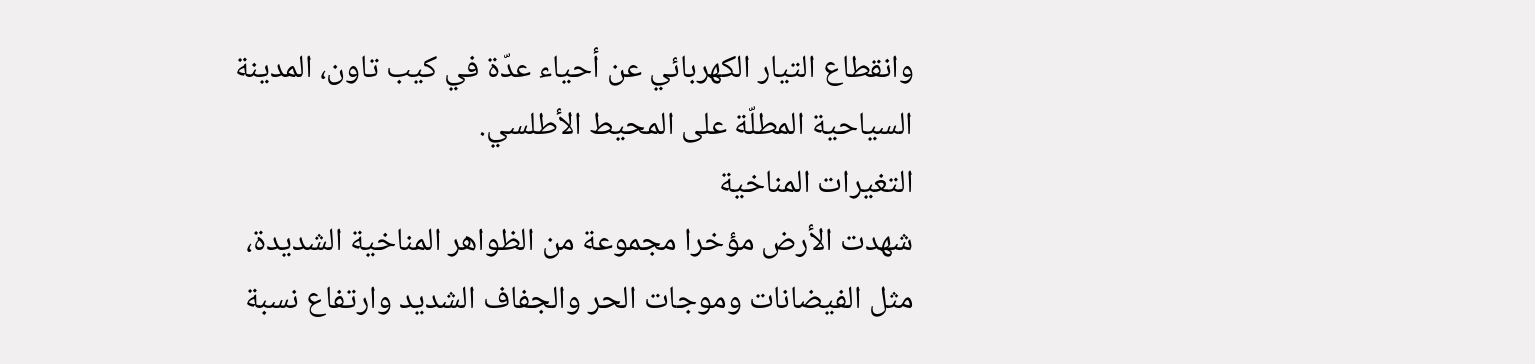وانقطاع التيار الكهربائي عن أحياء عدّة في كيب تاون، المدينة السياحية المطلّة على المحيط الأطلسي.
التغيرات المناخية
شهدت الأرض مؤخرا مجموعة من الظواهر المناخية الشديدة، مثل الفيضانات وموجات الحر والجفاف الشديد وارتفاع نسبة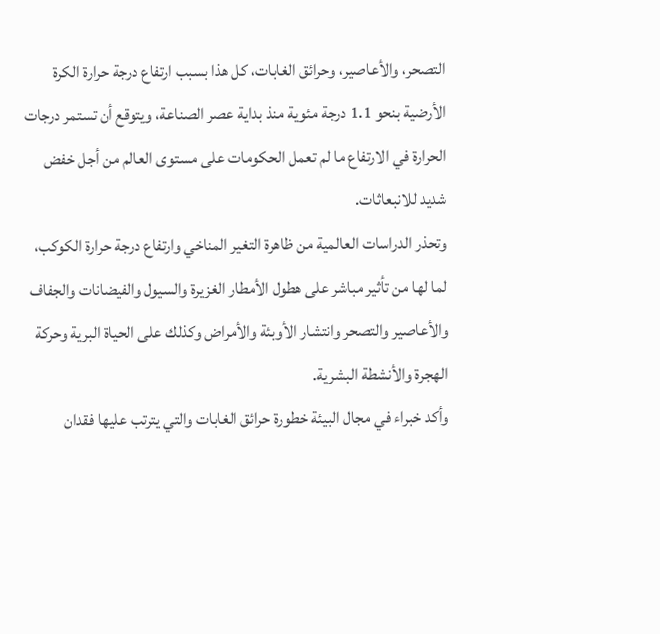التصحر، والأعاصير، وحرائق الغابات، كل هذا بسبب ارتفاع درجة حرارة الكرة الأرضية بنحو 1.1 درجة مئوية منذ بداية عصر الصناعة، ويتوقع أن تستمر درجات الحرارة في الارتفاع ما لم تعمل الحكومات على مستوى العالم من أجل خفض شديد للانبعاثات.
وتحذر الدراسات العالمية من ظاهرة التغير المناخي وارتفاع درجة حرارة الكوكب، لما لها من تأثير مباشر على هطول الأمطار الغزيرة والسيول والفيضانات والجفاف والأعاصير والتصحر وانتشار الأوبئة والأمراض وكذلك على الحياة البرية وحركة الهجرة والأنشطة البشرية.
وأكد خبراء في مجال البيئة خطورة حرائق الغابات والتي يترتب عليها فقدان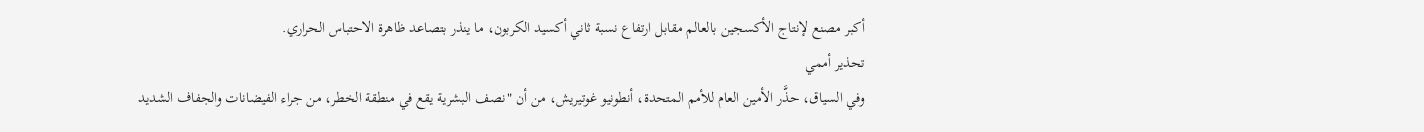أكبر مصنع لإنتاج الأكسجين بالعالم مقابل ارتفاع نسبة ثاني أكسيد الكربون، ما ينذر بتصاعد ظاهرة الاحتباس الحراري.
تحذير أممي
وفي السياق، حذَّر الأمين العام للأمم المتحدة، أنطونيو غوتيريش، من أن "نصف البشرية يقع في منطقة الخطر، من جراء الفيضانات والجفاف الشديد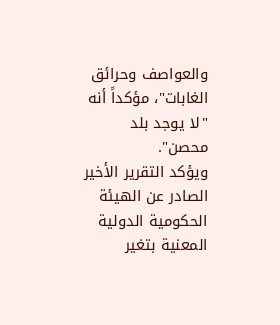والعواصف وحرائق الغابات"، مؤكداً أنه "لا يوجد بلد محصن".
ويؤكد التقرير الأخير الصادر عن الهيئة الحكومية الدولية المعنية بتغير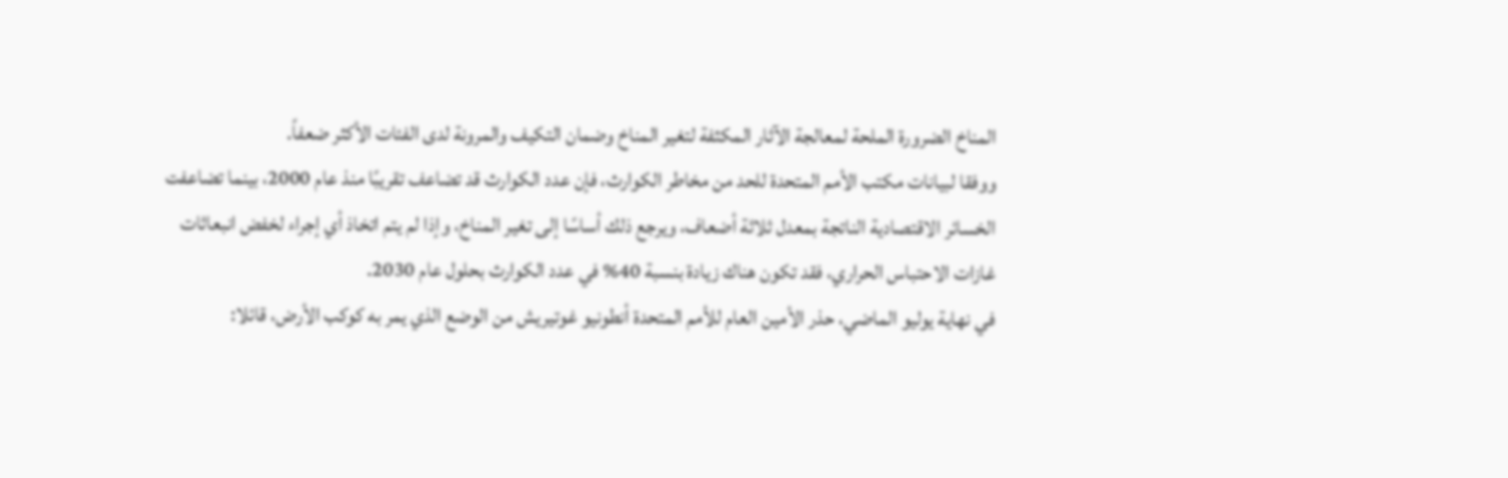المناخ الضرورة الملحة لمعالجة الآثار المكثفة لتغير المناخ وضمان التكيف والمرونة لدى الفئات الأكثر ضعفاً.
ووفقا لبيانات مكتب الأمم المتحدة للحد من مخاطر الكوارث، فإن عدد الكوارث قد تضاعف تقريبًا منذ عام 2000، بينما تضاعفت الخسائر الاقتصادية الناتجة بمعدل ثلاثة أضعاف، ويرجع ذلك أساسًا إلى تغير المناخ، وإذا لم يتم اتخاذ أي إجراء لخفض انبعاثات غازات الاحتباس الحراري، فقد تكون هناك زيادة بنسبة 40% في عدد الكوارث بحلول عام 2030.
في نهاية يوليو الماضي، حذر الأمين العام للأمم المتحدة أنطونيو غوتيريش من الوضع الذي يمر به كوكب الأرض، قائلا: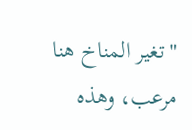"تغير المناخ هنا مرعب، وهذه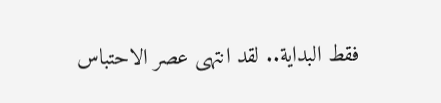فقط البداية.. لقد انتهى عصر الاحتباس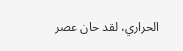الحراري، لقد حان عصر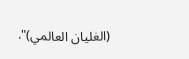(الغليان العالمي)".